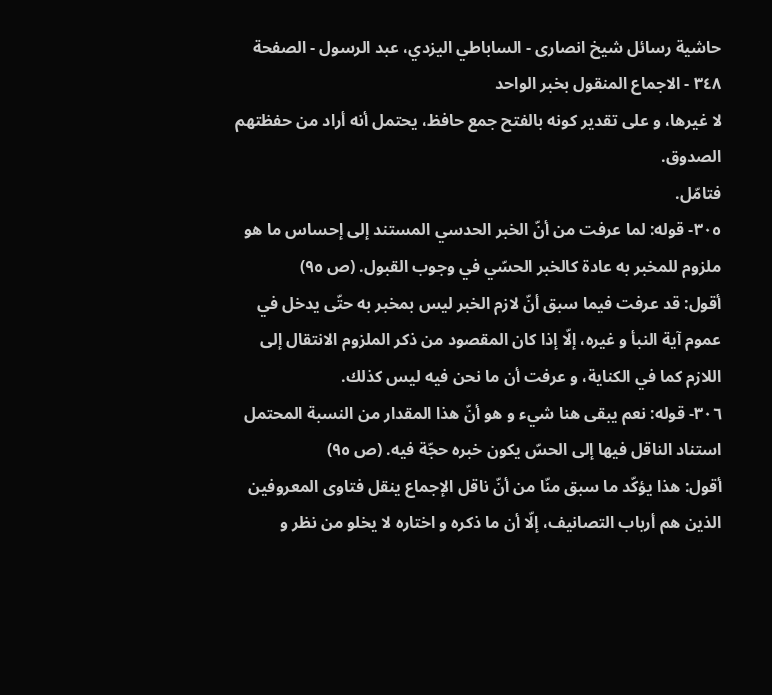حاشیة رسائل شیخ انصاری - الساباطي اليزدي، عبد الرسول - الصفحة ٣٤٨ - الاجماع المنقول بخبر الواحد
لا غيرها، و على تقدير كونه بالفتح جمع حافظ، يحتمل أنه أراد من حفظتهم الصدوق.
فتامّل.
٣٠٥- قوله: لما عرفت من أنّ الخبر الحدسي المستند إلى إحساس ما هو ملزوم للمخبر به عادة كالخبر الحسّي في وجوب القبول. (ص ٩٥)
أقول: قد عرفت فيما سبق أنّ لازم الخبر ليس بمخبر به حتّى يدخل في عموم آية النبأ و غيره، إلّا إذا كان المقصود من ذكر الملزوم الانتقال إلى اللازم كما في الكناية، و عرفت أن ما نحن فيه ليس كذلك.
٣٠٦- قوله: نعم يبقى هنا شيء و هو أنّ هذا المقدار من النسبة المحتمل استناد الناقل فيها إلى الحسّ يكون خبره حجّة فيه. (ص ٩٥)
أقول: هذا يؤكّد ما سبق منّا من أنّ ناقل الإجماع ينقل فتاوى المعروفين الذين هم أرباب التصانيف، إلّا أن ما ذكره و اختاره لا يخلو من نظر و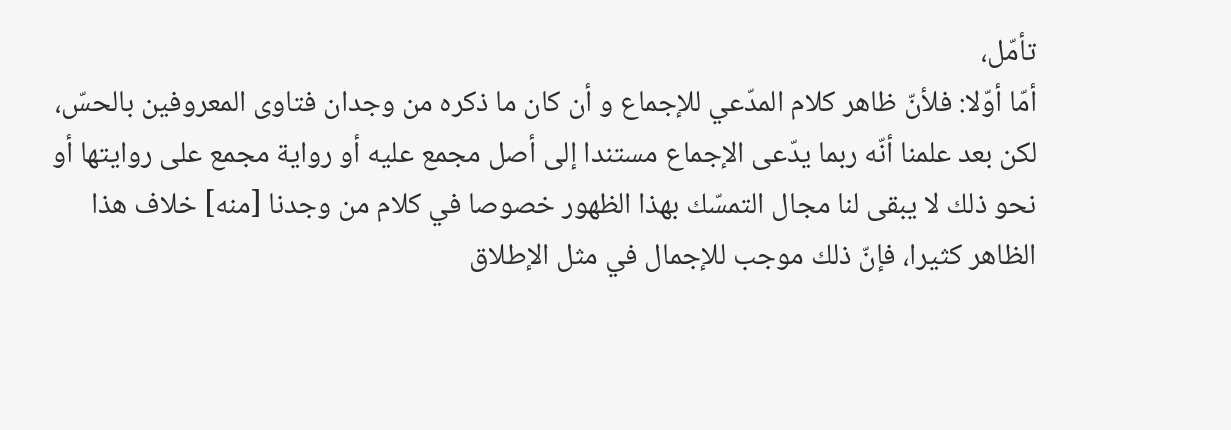تأمّل،
أمّا أوّلا: فلأنّ ظاهر كلام المدّعي للإجماع و أن كان ما ذكره من وجدان فتاوى المعروفين بالحسّ، لكن بعد علمنا أنّه ربما يدّعى الإجماع مستندا إلى أصل مجمع عليه أو رواية مجمع على روايتها أو نحو ذلك لا يبقى لنا مجال التمسّك بهذا الظهور خصوصا في كلام من وجدنا [منه] خلاف هذا الظاهر كثيرا، فإنّ ذلك موجب للإجمال في مثل الإطلاق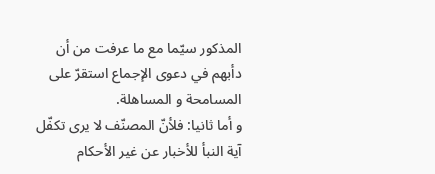المذكور سيّما مع ما عرفت من أن دأبهم في دعوى الإجماع استقرّ على المسامحة و المساهلة.
و أما ثانيا: فلأنّ المصنّف لا يرى تكفّل آية النبأ للأخبار عن غير الأحكام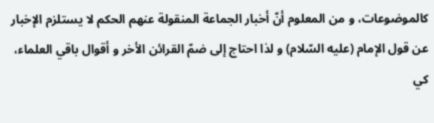كالموضوعات، و من المعلوم أنّ أخبار الجماعة المنقولة عنهم الحكم لا يستلزم الإخبار عن قول الإمام (عليه السّلام) و لذا احتاج إلى ضمّ القرائن الأخر و أقوال باقي العلماء، كي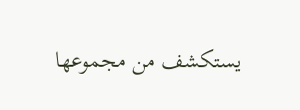يستكشف من مجموعها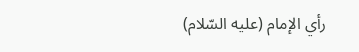رأي الإمام (عليه السّلام)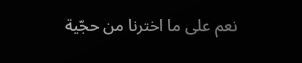نعم على ما اخترنا من حجّية